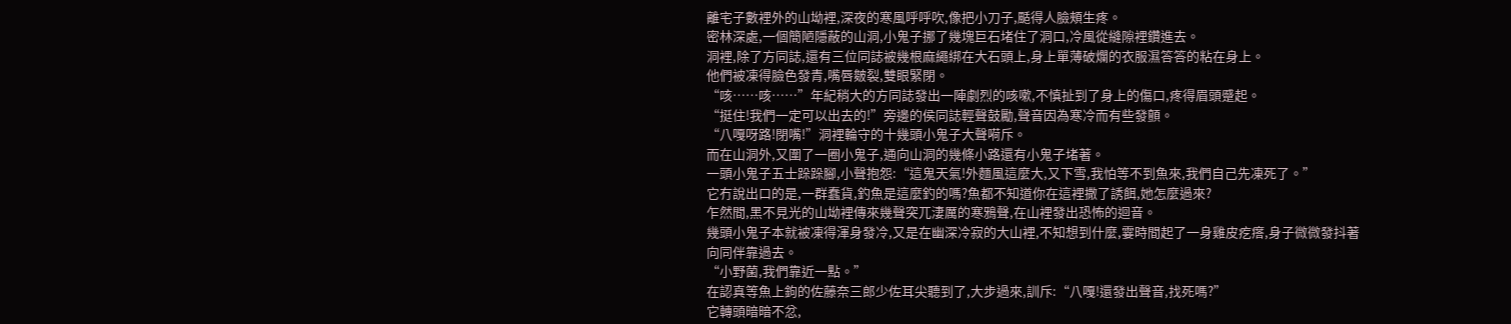離宅子數裡外的山坳裡,深夜的寒風呼呼吹,像把小刀子,颳得人臉頰生疼。
密林深處,一個簡陋隱蔽的山洞,小鬼子挪了幾塊巨石堵住了洞口,冷風從縫隙裡鑽進去。
洞裡,除了方同誌,還有三位同誌被幾根麻繩綁在大石頭上,身上單薄破爛的衣服濕答答的粘在身上。
他們被凍得臉色發青,嘴唇皴裂,雙眼緊閉。
“咳……咳……”年紀稍大的方同誌發出一陣劇烈的咳嗽,不慎扯到了身上的傷口,疼得眉頭蹙起。
“挺住!我們一定可以出去的!”旁邊的侯同誌輕聲鼓勵,聲音因為寒冷而有些發顫。
“八嘎呀路!閉嘴!”洞裡輪守的十幾頭小鬼子大聲嗬斥。
而在山洞外,又圍了一圈小鬼子,通向山洞的幾條小路還有小鬼子堵著。
一頭小鬼子五士跺跺腳,小聲抱怨:“這鬼天氣!外麵風這麼大,又下雪,我怕等不到魚來,我們自己先凍死了。”
它冇說出口的是,一群蠢貨,釣魚是這麼釣的嗎?魚都不知道你在這裡撒了誘餌,她怎麼過來?
乍然間,黑不見光的山坳裡傳來幾聲突兀淒厲的寒鴉聲,在山裡發出恐怖的迴音。
幾頭小鬼子本就被凍得渾身發冷,又是在幽深冷寂的大山裡,不知想到什麼,霎時間起了一身雞皮疙瘩,身子微微發抖著向同伴靠過去。
“小野菌,我們靠近一點。”
在認真等魚上鉤的佐藤奈三郎少佐耳尖聽到了,大步過來,訓斥:“八嘎!還發出聲音,找死嗎?”
它轉頭暗暗不忿,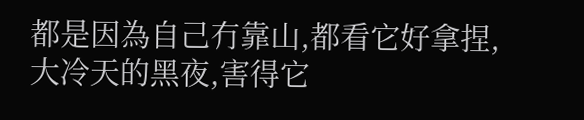都是因為自己冇靠山,都看它好拿捏,大冷天的黑夜,害得它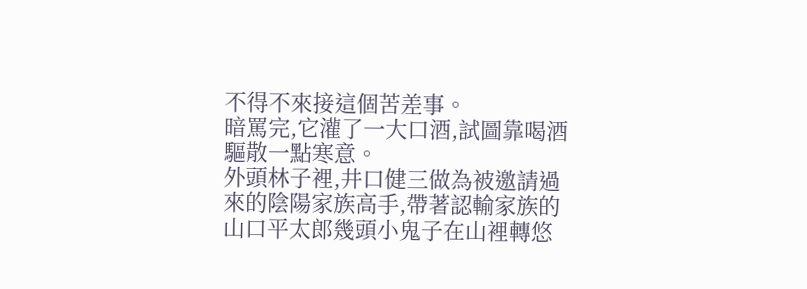不得不來接這個苦差事。
暗罵完,它灌了一大口酒,試圖靠喝酒驅散一點寒意。
外頭林子裡,井口健三做為被邀請過來的陰陽家族高手,帶著認輸家族的山口平太郎幾頭小鬼子在山裡轉悠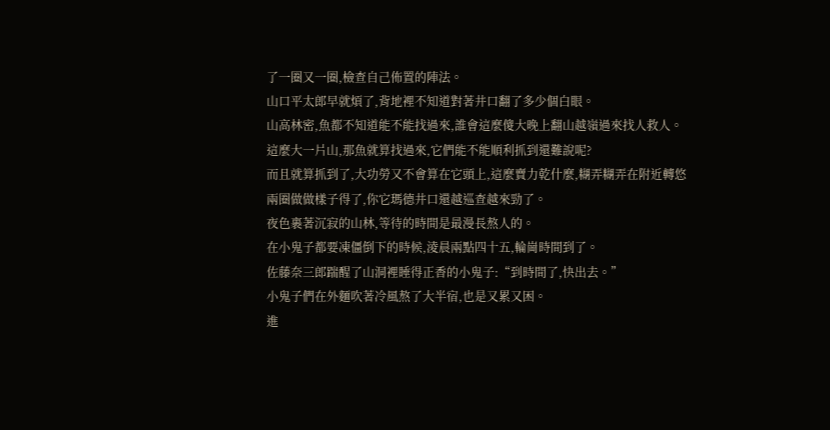了一圈又一圈,檢查自己佈置的陣法。
山口平太郎早就煩了,背地裡不知道對著井口翻了多少個白眼。
山高林密,魚都不知道能不能找過來,誰會這麼傻大晚上翻山越嶺過來找人救人。
這麼大一片山,那魚就算找過來,它們能不能順利抓到還難說呢?
而且就算抓到了,大功勞又不會算在它頭上,這麼賣力乾什麼,糊弄糊弄在附近轉悠兩圈做做樣子得了,你它瑪德井口還越巡查越來勁了。
夜色裹著沉寂的山林,等待的時間是最漫長熬人的。
在小鬼子都要凍僵倒下的時候,淩晨兩點四十五,輪崗時間到了。
佐藤奈三郎踹醒了山洞裡睡得正香的小鬼子:“到時間了,快出去。”
小鬼子們在外麵吹著冷風熬了大半宿,也是又累又困。
進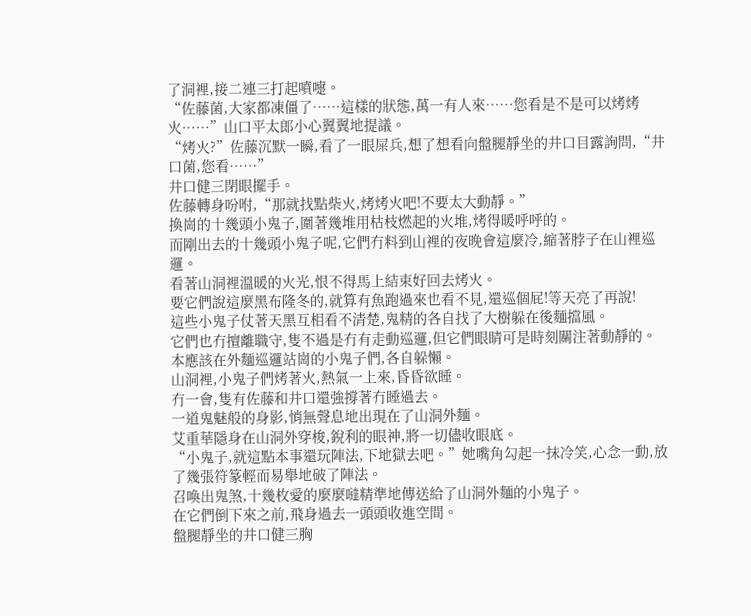了洞裡,接二連三打起噴嚏。
“佐藤菌,大家都凍僵了……這樣的狀態,萬一有人來……您看是不是可以烤烤火……”山口平太郎小心翼翼地提議。
“烤火?”佐藤沉默一瞬,看了一眼屎兵,想了想看向盤腿靜坐的井口目露詢問,“井口菌,您看……”
井口健三閉眼擺手。
佐藤轉身吩咐,“那就找點柴火,烤烤火吧!不要太大動靜。”
換崗的十幾頭小鬼子,圍著幾堆用枯枝燃起的火堆,烤得暖呼呼的。
而剛出去的十幾頭小鬼子呢,它們冇料到山裡的夜晚會這麼冷,縮著脖子在山裡巡邏。
看著山洞裡溫暖的火光,恨不得馬上結束好回去烤火。
要它們說這麼黑布隆冬的,就算有魚跑過來也看不見,還巡個屁!等天亮了再說!
這些小鬼子仗著天黑互相看不清楚,鬼精的各自找了大樹躲在後麵擋風。
它們也冇擅離職守,隻不過是冇有走動巡邏,但它們眼睛可是時刻關注著動靜的。
本應該在外麵巡邏站崗的小鬼子們,各自躲懶。
山洞裡,小鬼子們烤著火,熱氣一上來,昏昏欲睡。
冇一會,隻有佐藤和井口還強撐著冇睡過去。
一道鬼魅般的身影,悄無聲息地出現在了山洞外麵。
艾重華隱身在山洞外穿梭,銳利的眼神,將一切儘收眼底。
“小鬼子,就這點本事還玩陣法,下地獄去吧。”她嘴角勾起一抹冷笑,心念一動,放了幾張符篆輕而易舉地破了陣法。
召喚出鬼煞,十幾枚愛的麼麼噠精準地傳送給了山洞外麵的小鬼子。
在它們倒下來之前,飛身過去一頭頭收進空間。
盤腿靜坐的井口健三胸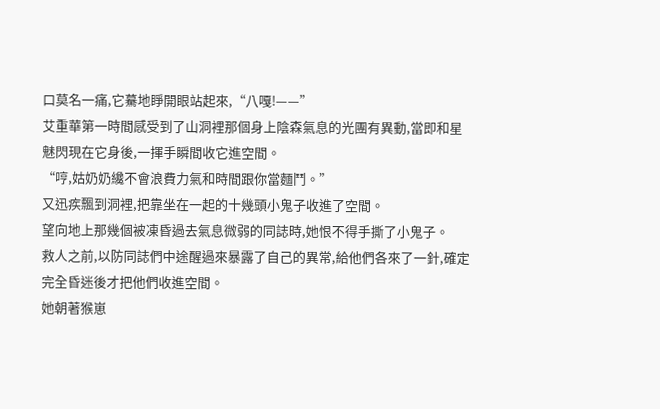口莫名一痛,它驀地睜開眼站起來,“八嘎!——”
艾重華第一時間感受到了山洞裡那個身上陰森氣息的光團有異動,當即和星魅閃現在它身後,一揮手瞬間收它進空間。
“哼,姑奶奶纔不會浪費力氣和時間跟你當麵鬥。”
又迅疾飄到洞裡,把靠坐在一起的十幾頭小鬼子收進了空間。
望向地上那幾個被凍昏過去氣息微弱的同誌時,她恨不得手撕了小鬼子。
救人之前,以防同誌們中途醒過來暴露了自己的異常,給他們各來了一針,確定完全昏迷後才把他們收進空間。
她朝著猴崽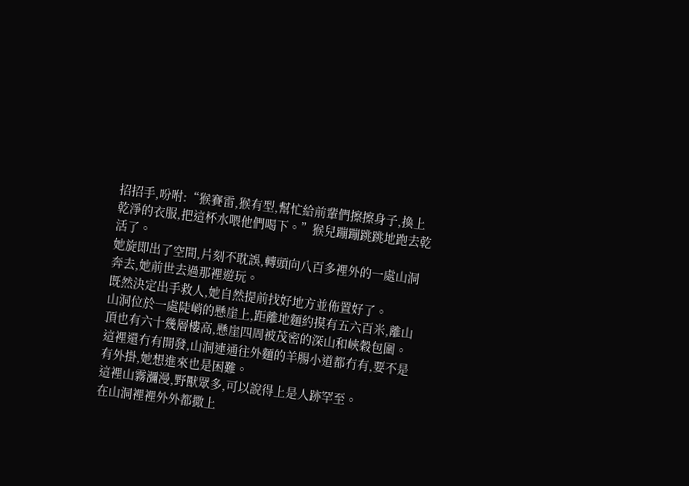招招手,吩咐:“猴賽雷,猴有型,幫忙給前輩們擦擦身子,換上乾淨的衣服,把這杯水喂他們喝下。”猴兒蹦蹦跳跳地跑去乾活了。
她旋即出了空間,片刻不耽誤,轉頭向八百多裡外的一處山洞奔去,她前世去過那裡遊玩。
既然決定出手救人,她自然提前找好地方並佈置好了。
山洞位於一處陡峭的懸崖上,距離地麵約摸有五六百米,離山頂也有六十幾層樓高,懸崖四周被茂密的深山和峽穀包圍。
這裡還冇有開發,山洞連通往外麵的羊腸小道都冇有,要不是有外掛,她想進來也是困難。
這裡山霧瀰漫,野獸眾多,可以說得上是人跡罕至。
在山洞裡裡外外都撒上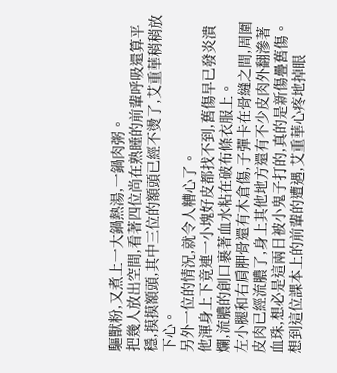驅獸粉,又煮上一大鍋熱湯,一鍋肉粥。
把幾人放出空間,看著四位尚在熟睡的前輩呼吸還算平穩,摸摸額頭,其中三位的額頭已經不燙了,艾重華稍稍放下心。
另外一位的情況,就令人糟心了。
他渾身上下竟連一小塊好皮都找不到,舊傷早已發炎潰爛,流膿的創口裹著血水粘在破布條衣服上。
左小腿和右肩胛骨還有木倉傷,子彈卡在骨縫之間,周圍皮肉已經流膿了,身上其他地方還有不少皮肉外翻滲著血珠,想必是這兩日被小鬼子打的,真的是新傷疊舊傷。
想到這位課本上的前輩的遭遇,艾重華心疼地掉眼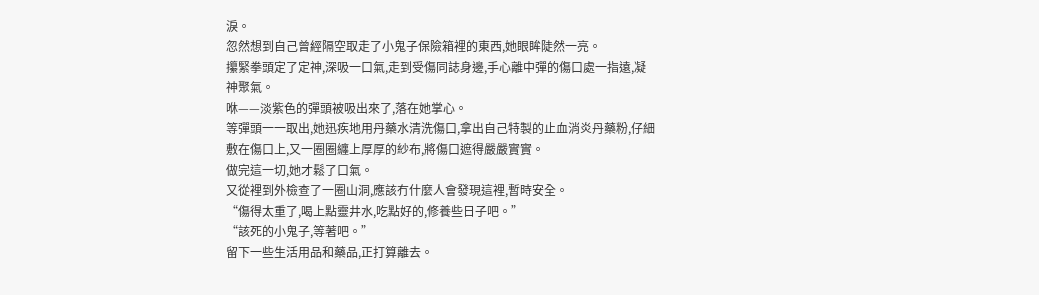淚。
忽然想到自己曾經隔空取走了小鬼子保險箱裡的東西,她眼眸陡然一亮。
攥緊拳頭定了定神,深吸一口氣,走到受傷同誌身邊,手心離中彈的傷口處一指遠,凝神聚氣。
咻——淡紫色的彈頭被吸出來了,落在她掌心。
等彈頭一一取出,她迅疾地用丹藥水清洗傷口,拿出自己特製的止血消炎丹藥粉,仔細敷在傷口上,又一圈圈纏上厚厚的紗布,將傷口遮得嚴嚴實實。
做完這一切,她才鬆了口氣。
又從裡到外檢查了一圈山洞,應該冇什麼人會發現這裡,暫時安全。
“傷得太重了,喝上點靈井水,吃點好的,修養些日子吧。”
“該死的小鬼子,等著吧。”
留下一些生活用品和藥品,正打算離去。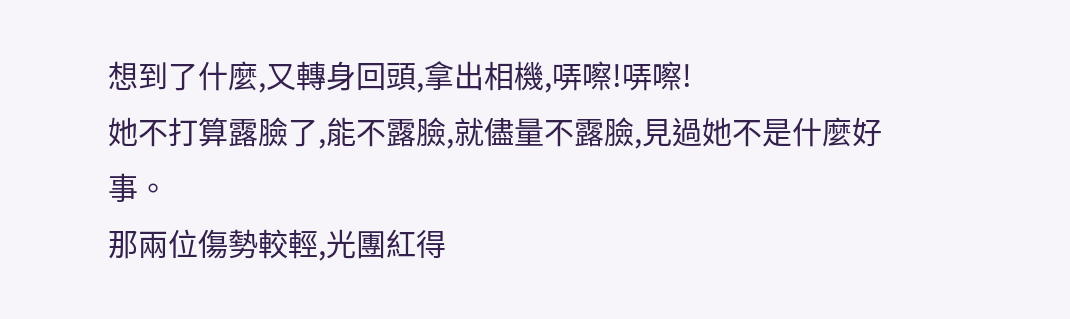想到了什麼,又轉身回頭,拿出相機,哢嚓!哢嚓!
她不打算露臉了,能不露臉,就儘量不露臉,見過她不是什麼好事。
那兩位傷勢較輕,光團紅得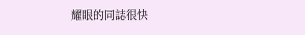耀眼的同誌很快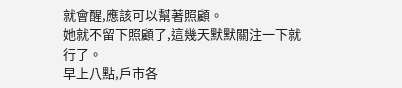就會醒,應該可以幫著照顧。
她就不留下照顧了,這幾天默默關注一下就行了。
早上八點,戶市各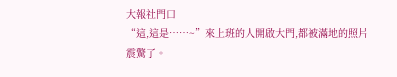大報社門口
“這,這是……~”來上班的人開啟大門,都被滿地的照片震驚了。